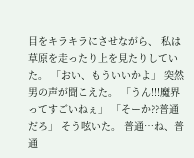目をキラキラにさせながら、 私は草原を走ったり上を見たりしていた。 「おい、もういいかよ」 突然男の声が聞こえた。 「うん!!!魔界ってすごいねぇ」 「そーか??普通だろ」 そう呟いた。 普通…ね、普通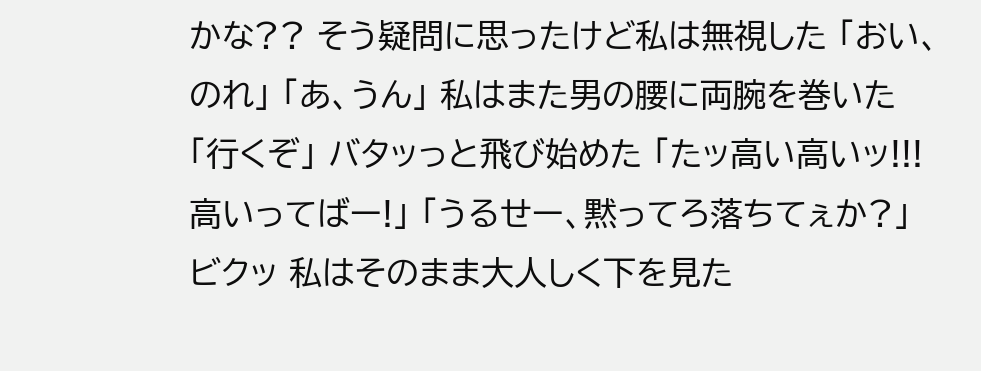かな?? そう疑問に思ったけど私は無視した 「おい、のれ」 「あ、うん」 私はまた男の腰に両腕を巻いた 「行くぞ」 バタッっと飛び始めた 「たッ高い高いッ!!!高いってばー!」 「うるせー、黙ってろ落ちてぇか?」 ビクッ 私はそのまま大人しく下を見た